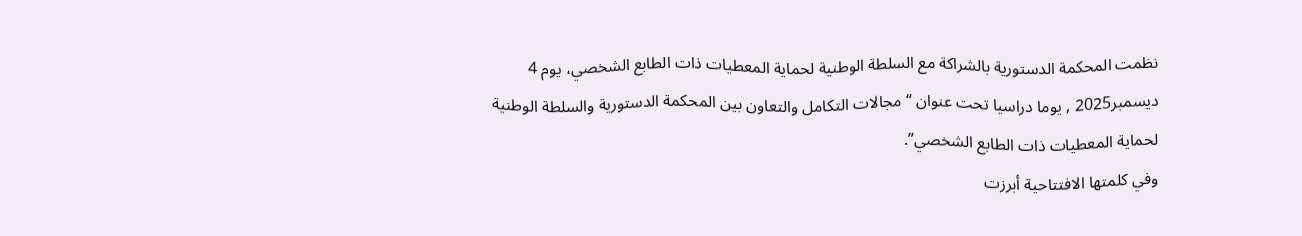نظمت المحكمة الدستورية بالشراكة مع السلطة الوطنية لحماية المعطيات ذات الطابع الشخصي، يوم 4 ديسمبر2025 , يوما دراسيا تحت عنوان “مجالات التكامل والتعاون بين المحكمة الدستورية والسلطة الوطنية لحماية المعطيات ذات الطابع الشخصي”.
وفي كلمتها الافتتاحية أبرزت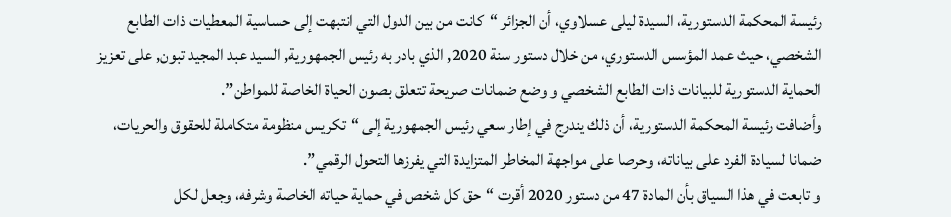رئيسة المحكمة الدستورية، السيدة ليلى عسلاوي، أن الجزائر “كانت من بين الدول التي انتبهت إلى حساسية المعطيات ذات الطابع الشخصي، حيث عمد المؤسس الدستوري، من خلال دستور سنة 2020, الذي بادر به رئيس الجمهورية, السيد عبد المجيد تبون, على تعزيز الحماية الدستورية للبيانات ذات الطابع الشخصي و وضع ضمانات صريحة تتعلق بصون الحياة الخاصة للمواطن”.
وأضافت رئيسة المحكمة الدستورية، أن ذلك يندرج في إطار سعي رئيس الجمهورية إلى “تكريس منظومة متكاملة للحقوق والحريات، ضمانا لسيادة الفرد على بياناته، وحرصا على مواجهة المخاطر المتزايدة التي يفرزها التحول الرقمي”.
و تابعت في هذا السياق بأن المادة 47 من دستور 2020 أقرت “حق كل شخص في حماية حياته الخاصة وشرفه، وجعل لكل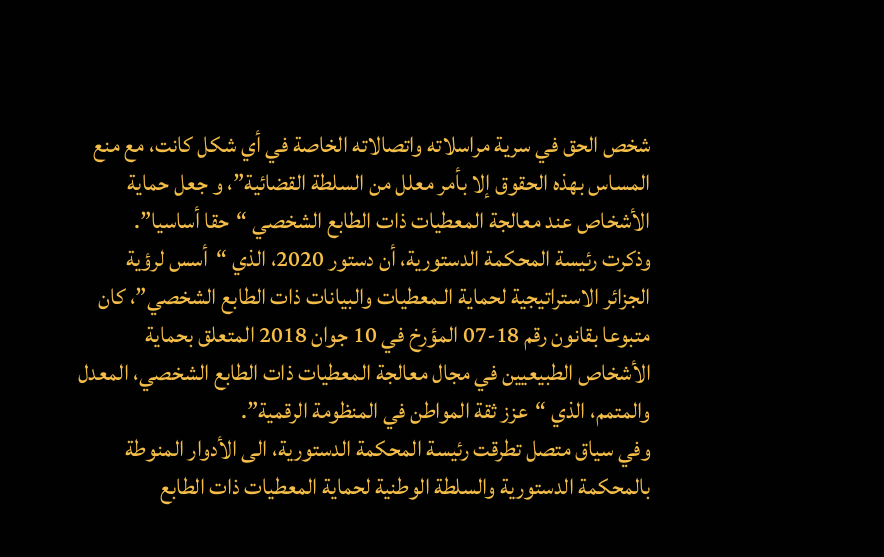شخص الحق في سرية مراسلاته واتصالاته الخاصة في أي شكل كانت، مع منع المساس بهذه الحقوق إلا بأمر معلل من السلطة القضائية”، و جعل حماية الأشخاص عند معالجة المعطيات ذات الطابع الشخصي “حقا أساسيا”.
وذكرت رئيسة المحكمة الدستورية، أن دستور 2020، الذي “أسس لرؤية الجزائر الاستراتيجية لحماية الـمعطيات والبيانات ذات الطابع الشخصي”، كان متبوعا بقانون رقم 18-07 المؤرخ في 10 جوان 2018 المتعلق بحماية الأشخاص الطبيعيين في مجال معالجة المعطيات ذات الطابع الشخصي، المعدل والمتمم، الذي “عزز ثقة المواطن في المنظومة الرقمية”.
وفي سياق متصل تطرقت رئيسة المحكمة الدستورية، الى الأدوار المنوطة بالمحكمة الدستورية والسلطة الوطنية لحماية المعطيات ذات الطابع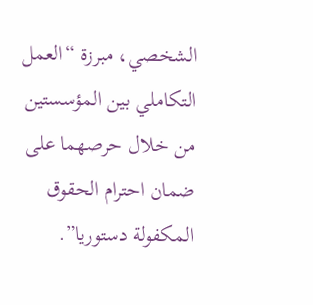الشخصي، مبرزة “العمل التكاملي بين المؤسستين من خلال حرصهما على ضمان احترام الحقوق المكفولة دستوريا”.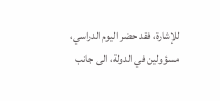للإشارة، فقد حضر اليوم الدراسي، مسؤولين في الدولة، الى جانب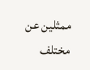ممثلين عن مختلف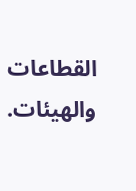القطاعات والهيئات.